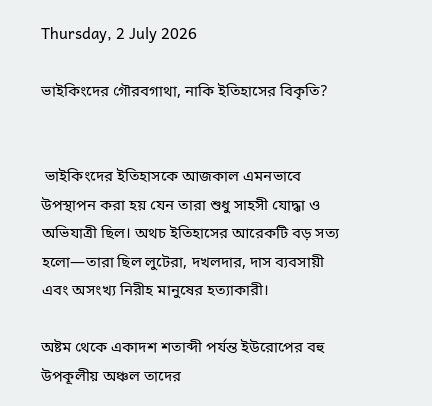Thursday, 2 July 2026

ভাইকিংদের গৌরবগাথা, নাকি ইতিহাসের বিকৃতি?


 ভাইকিংদের ইতিহাসকে আজকাল এমনভাবে উপস্থাপন করা হয় যেন তারা শুধু সাহসী যোদ্ধা ও অভিযাত্রী ছিল। অথচ ইতিহাসের আরেকটি বড় সত্য হলো—তারা ছিল লুটেরা, দখলদার, দাস ব্যবসায়ী এবং অসংখ্য নিরীহ মানুষের হত্যাকারী।

অষ্টম থেকে একাদশ শতাব্দী পর্যন্ত ইউরোপের বহু উপকূলীয় অঞ্চল তাদের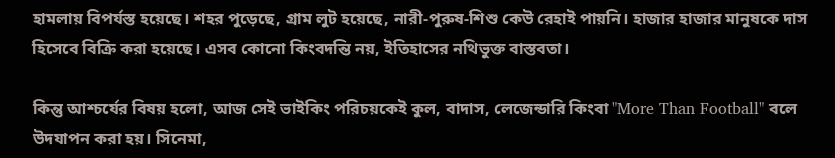হামলায় বিপর্যস্ত হয়েছে। শহর পুড়েছে, গ্রাম লুট হয়েছে, নারী-পুরুষ-শিশু কেউ রেহাই পায়নি। হাজার হাজার মানুষকে দাস হিসেবে বিক্রি করা হয়েছে। এসব কোনো কিংবদন্তি নয়, ইতিহাসের নথিভুক্ত বাস্তবতা।

কিন্তু আশ্চর্যের বিষয় হলো, আজ সেই ভাইকিং পরিচয়কেই কুল, বাদাস, লেজেন্ডারি কিংবা "More Than Football" বলে উদযাপন করা হয়। সিনেমা,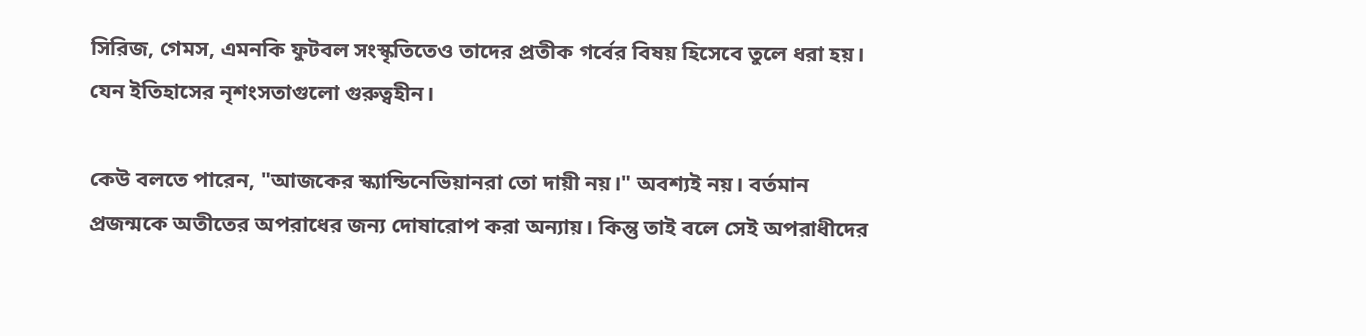সিরিজ, গেমস, এমনকি ফুটবল সংস্কৃতিতেও তাদের প্রতীক গর্বের বিষয় হিসেবে তুলে ধরা হয়। যেন ইতিহাসের নৃশংসতাগুলো গুরুত্বহীন।

কেউ বলতে পারেন, "আজকের স্ক্যান্ডিনেভিয়ানরা তো দায়ী নয়।" অবশ্যই নয়। বর্তমান প্রজন্মকে অতীতের অপরাধের জন্য দোষারোপ করা অন্যায়। কিন্তু তাই বলে সেই অপরাধীদের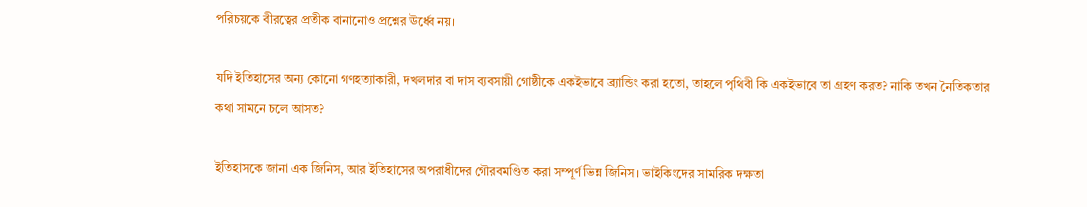পরিচয়কে বীরত্বের প্রতীক বানানোও প্রশ্নের ঊর্ধ্বে নয়।

যদি ইতিহাসের অন্য কোনো গণহত্যাকারী, দখলদার বা দাস ব্যবসায়ী গোষ্ঠীকে একইভাবে ব্র্যান্ডিং করা হতো, তাহলে পৃথিবী কি একইভাবে তা গ্রহণ করত? নাকি তখন নৈতিকতার কথা সামনে চলে আসত?

ইতিহাসকে জানা এক জিনিস, আর ইতিহাসের অপরাধীদের গৌরবমণ্ডিত করা সম্পূর্ণ ভিন্ন জিনিস। ভাইকিংদের সামরিক দক্ষতা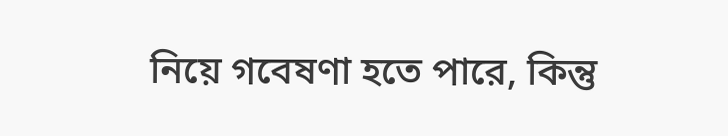নিয়ে গবেষণা হতে পারে, কিন্তু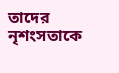তাদের নৃশংসতাকে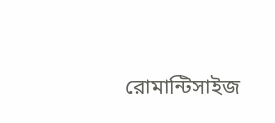রোমান্টিসাইজ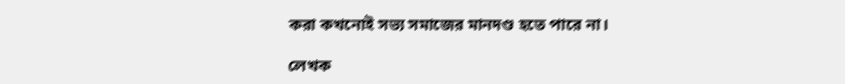করা কখনোই সভ্য সমাজের মানদণ্ড হতে পারে না।

লেখক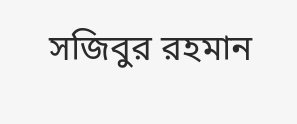সজিবুর রহমান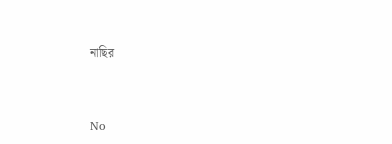নাছির


No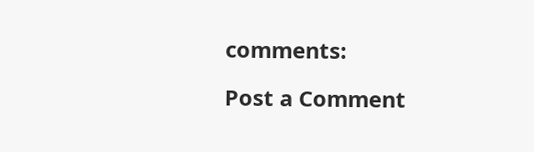comments:

Post a Comment